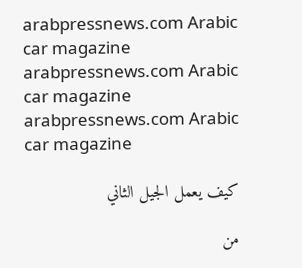arabpressnews.com Arabic car magazine
arabpressnews.com Arabic car magazine
arabpressnews.com Arabic car magazine

كيف يعمل الجيل الثاني

من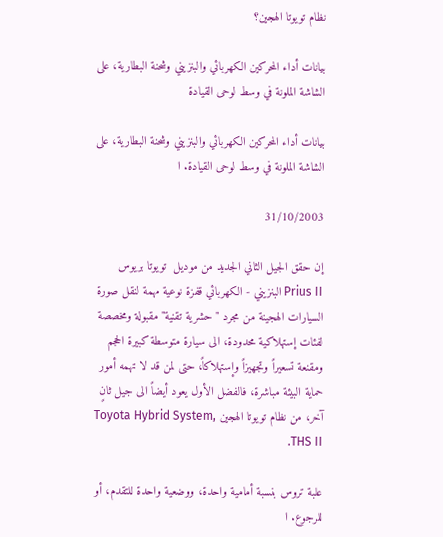نظام تويوتا الهجين؟

بيانات أداء المحركين الكهربائي والبنزيني وشحنة البطارية، على الشاشة الملونة في وسط لوحى القيادة

بيانات أداء المحركين الكهربائي والبنزيني وشحنة البطارية، على الشاشة الملونة في وسط لوحى القيادة. ا

31/10/2003

إن حقق الجيل الثاني الجديد من موديل  تويوتا بريوس Prius II البنزيني - الكهربائي قفزة نوعية مهمة لنقل صورة السيارات الهجينة من مجرد "حشرية تقنية" مقبولة ومخصصة لفئات إستهلاكية محدودة، الى سيارة متوسطة كبيرة الحجم ومقنعة تسعيراً وتجهيزاً وإستهلاكاً، حتى لمن قد لا تهمه أمور حماية البيئة مباشرة، فالفضل الأول يعود أيضاً الى جيل ثانٍ آخر، من نظام تويوتا الهجين Toyota Hybrid System, THS II.

علبة تروس بنسبة أمامية واحدة، ووضعية واحدة للتقدم، أو للرجوع. ا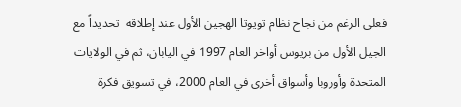فعلى الرغم من نجاح نظام تويوتا الهجين الأول عند إطلاقه  تحديداً مع الجيل الأول من بريوس أواخر العام 1997 في اليابان، ثم في الولايات المتحدة وأوروبا وأسواق أخرى في العام 2000، في تسويق فكرة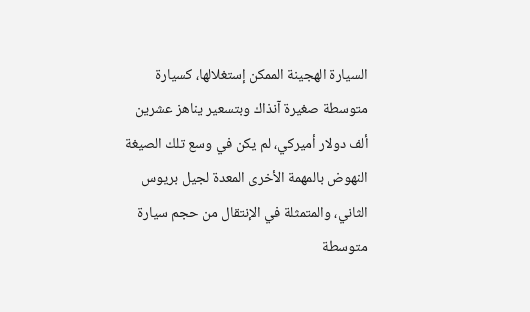السيارة الهجينة الممكن إستغلالها، كسيارة متوسطة صغيرة آنذاك وبتسعير يناهز عشرين ألف دولار أميركي، لم يكن في وسع تلك الصيغة النهوض بالمهمة الأخرى المعدة لجيل بريوس الثاني، والمتمثلة في الإنتقال من حجم سيارة متوسطة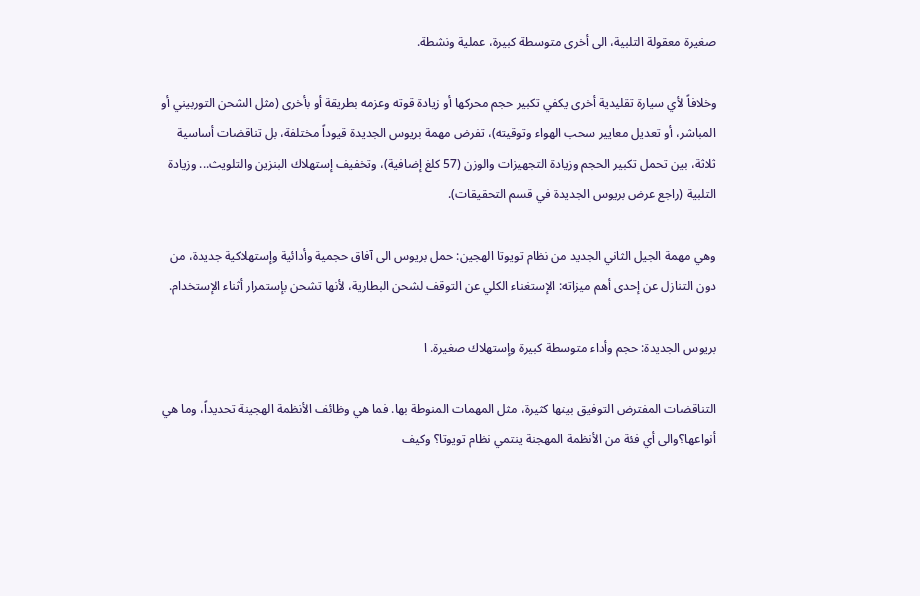صغيرة معقولة التلبية، الى أخرى متوسطة كبيرة، عملية ونشطة.

وخلافاً لأي سيارة تقليدية أخرى يكفي تكبير حجم محركها أو زيادة قوته وعزمه بطريقة أو بأخرى (مثل الشحن التوربيني أو المباشر، أو تعديل معايير سحب الهواء وتوقيته)، تفرض مهمة بريوس الجديدة قيوداً مختلفة، بل تناقضات أساسية ثلاثة، بين تحمل تكبير الحجم وزيادة التجهيزات والوزن (57 كلغ إضافية)، وتخفيف إستهلاك البنزين والتلويث... وزيادة التلبية (راجع عرض بريوس الجديدة في قسم التحقيقات).

وهي مهمة الجيل الثاني الجديد من نظام تويوتا الهجين: حمل بريوس الى آفاق حجمية وأدائية وإستهلاكية جديدة، من دون التنازل عن إحدى أهم ميزاته: الإستغناء الكلي عن التوقف لشحن البطارية، لأنها تشحن بإستمرار أثناء الإستخدام.

بريوس الجديدة: حجم وأداء متوسطة كبيرة وإستهلاك صغيرة. ا

التناقضات المفترض التوفيق بينها كثيرة، مثل المهمات المنوطة بها. فما هي وظائف الأنظمة الهجينة تحديداً، وما هي أنواعها؟والى أي فئة من الأنظمة المهجنة ينتمي نظام تويوتا؟ وكيف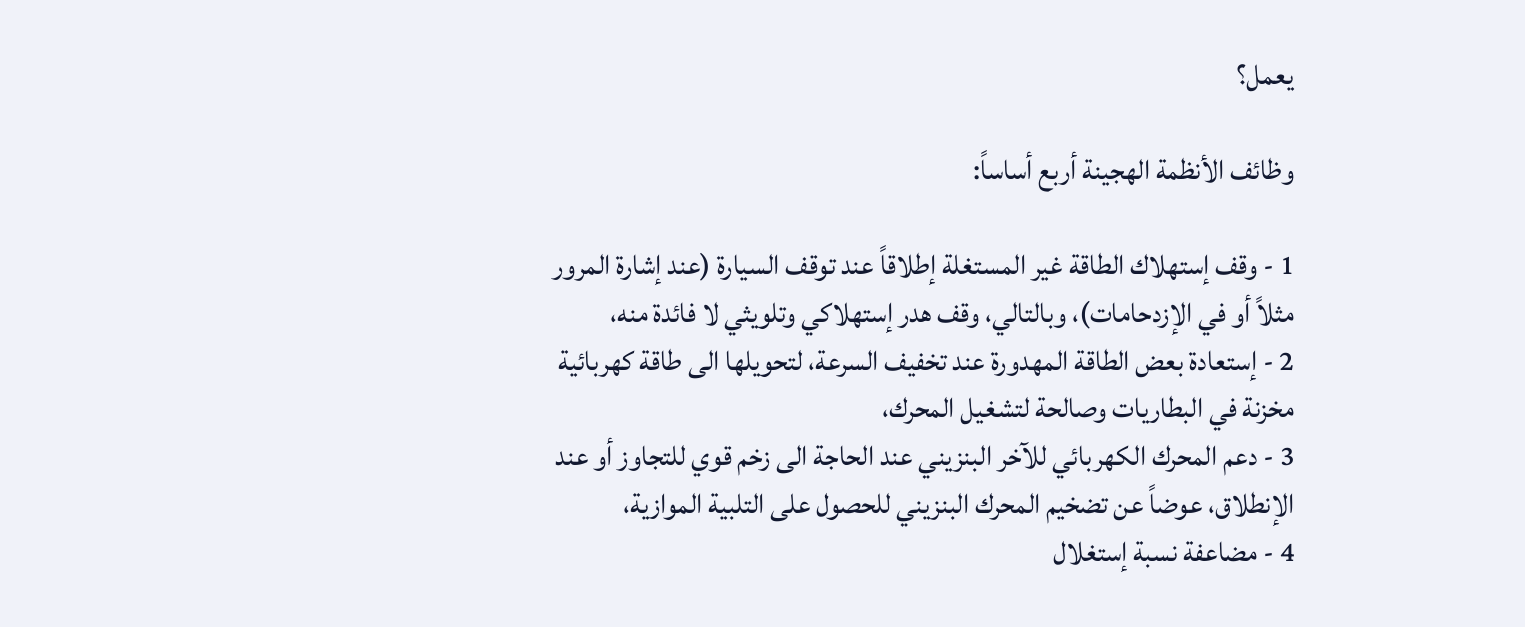يعمل؟

وظائف الأنظمة الهجينة أربع أساساً:

1 - وقف إستهلاك الطاقة غير المستغلة إطلاقاً عند توقف السيارة (عند إشارة المرور مثلاً أو في الإزدحامات)، وبالتالي، وقف هدر إستهلاكي وتلويثي لا فائدة منه،
2 - إستعادة بعض الطاقة المهدورة عند تخفيف السرعة، لتحويلها الى طاقة كهربائية مخزنة في البطاريات وصالحة لتشغيل المحرك،
3 - دعم المحرك الكهربائي للآخر البنزيني عند الحاجة الى زخم قوي للتجاوز أو عند الإنطلاق، عوضاً عن تضخيم المحرك البنزيني للحصول على التلبية الموازية،
4 - مضاعفة نسبة إستغلال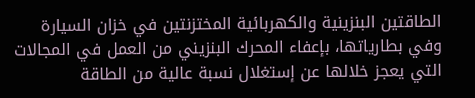الطاقتين البنزينية والكهربائية المختزنتين في خزان السيارة وفي بطارياتها، بإعفاء المحرك البنزيني من العمل في المجالات التي يعجز خلالها عن إستغلال نسبة عالية من الطاقة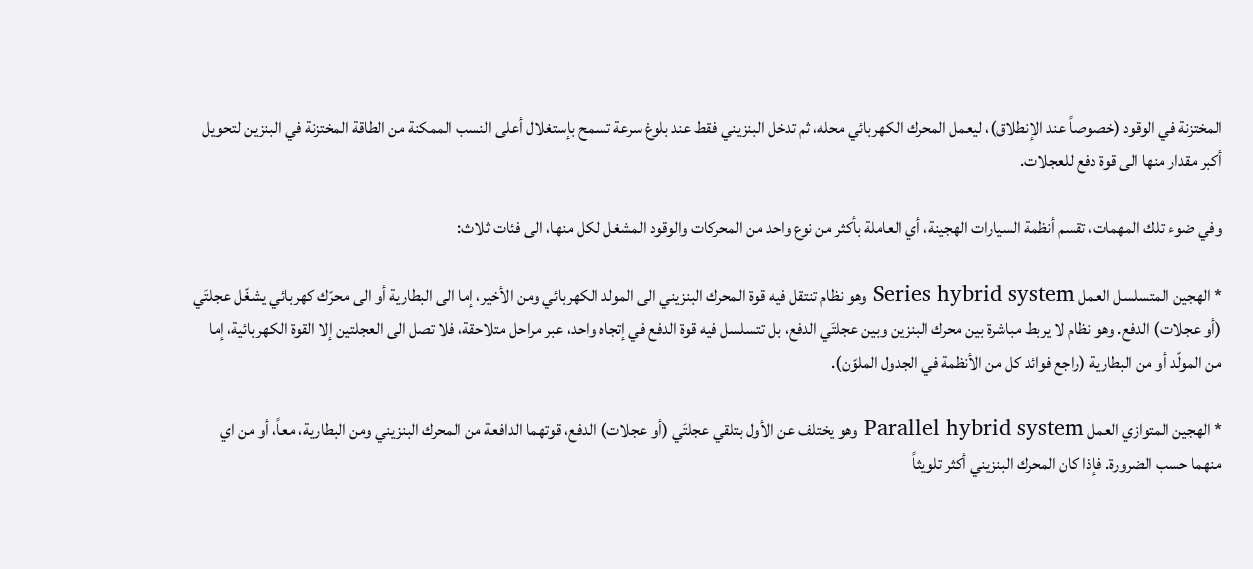المختزنة في الوقود (خصوصاً عند الإنطلاق)، ليعمل المحرك الكهربائي محله، ثم تدخل البنزيني فقط عند بلوغ سرعة تسمح بإستغلال أعلى النسب الممكنة من الطاقة المختزنة في البنزين لتحويل أكبر مقدار منها الى قوة دفع للعجلات.

وفي ضوء تلك المهمات، تقسم أنظمة السيارات الهجينة، أي العاملة بأكثر من نوع واحد من المحركات والوقود المشغل لكل منها، الى فئات ثلاث:

* الهجين المتسلسل العمل Series hybrid system وهو نظام تنتقل فيه قوة المحرك البنزيني الى المولد الكهربائي ومن الأخير، إما الى البطارية أو الى محرّك كهربائي يشغّل عجلتَي (أو عجلات) الدفع. وهو نظام لا يربط مباشرة بين محرك البنزين وبين عجلتَي الدفع، بل تتسلسل فيه قوة الدفع في إتجاه واحد، عبر مراحل متلاحقة، فلا تصل الى العجلتين إلا القوة الكهربائية، إما من المولّد أو من البطارية (راجع فوائد كل من الأنظمة في الجدول الملوّن).

* الهجين المتوازي العمل Parallel hybrid system وهو يختلف عن الأول بتلقي عجلتَي (أو عجلات) الدفع، قوتهما الدافعة من المحرك البنزيني ومن البطارية، معاً، أو من اي منهما حسب الضرورة. فإذا كان المحرك البنزيني أكثر تلويثاً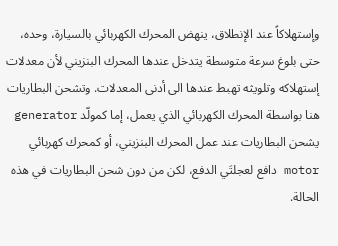وإستهلاكاً عند الإنطلاق، ينهض المحرك الكهربائي بالسيارة، وحده، حتى بلوغ سرعة متوسطة يتدخل عندها المحرك البنزيني لأن معدلات إستهلاكه وتلويثه تهبط عندها الى أدنى المعدلات. وتشحن البطاريات هنا بواسطة المحرك الكهربائي الذي يعمل، إما كمولّد generator يشحن البطاريات عند عمل المحرك البنزيني، أو كمحرك كهربائي motor دافع لعجلتَي الدفع، لكن من دون شحن البطاريات في هذه الحالة.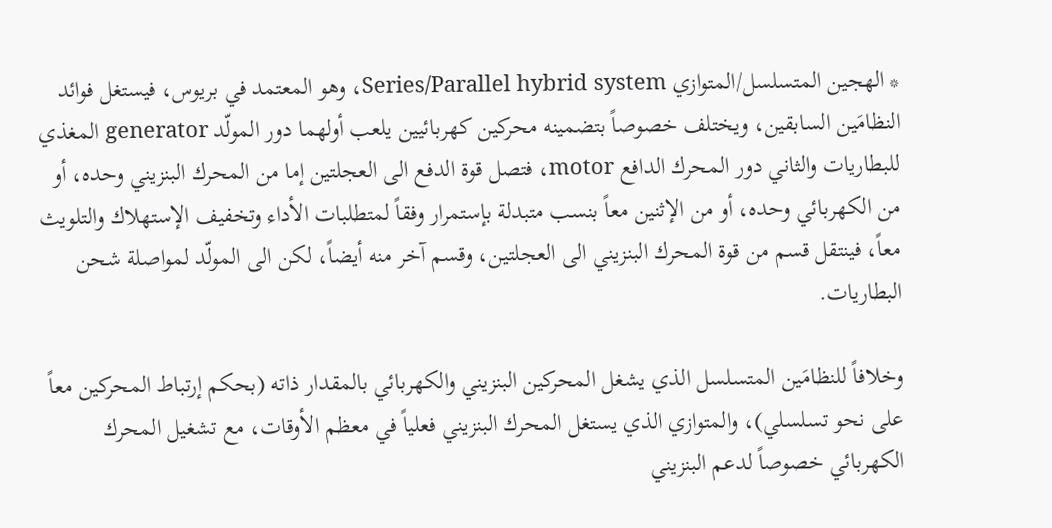* الهجين المتسلسل/المتوازي Series/Parallel hybrid system، وهو المعتمد في بريوس، فيستغل فوائد النظامَين السابقين، ويختلف خصوصاً بتضمينه محركين كهربائيين يلعب أولهما دور المولّد generator المغذي للبطاريات والثاني دور المحرك الدافع motor، فتصل قوة الدفع الى العجلتين إما من المحرك البنزيني وحده، أو من الكهربائي وحده، أو من الإثنين معاً بنسب متبدلة بإستمرار وفقاً لمتطلبات الأداء وتخفيف الإستهلاك والتلويث معاً، فينتقل قسم من قوة المحرك البنزيني الى العجلتين، وقسم آخر منه أيضاً، لكن الى المولّد لمواصلة شحن البطاريات.

وخلافاً للنظامَين المتسلسل الذي يشغل المحركين البنزيني والكهربائي بالمقدار ذاته (بحكم إرتباط المحركين معاً على نحو تسلسلي)، والمتوازي الذي يستغل المحرك البنزيني فعلياً في معظم الأوقات، مع تشغيل المحرك الكهربائي خصوصاً لدعم البنزيني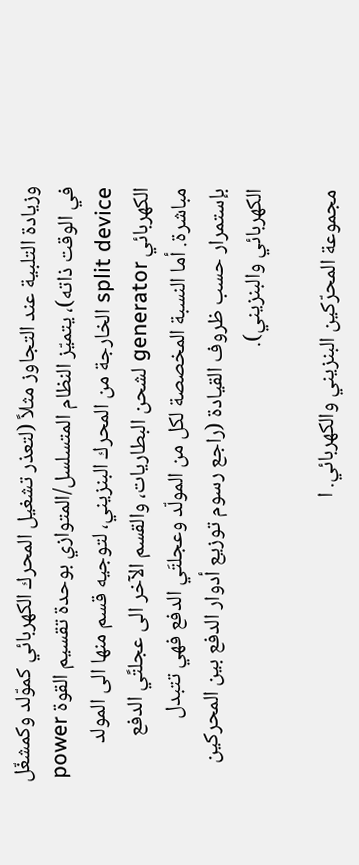وزيادة التلبية عند التجاوز مثلاً (لتعذر تشغيل المحرك الكهربائي كموّلد وكمشغّل في الوقت ذاته)، يتميّز النظام المتسلسل/المتوازي بوحدة تقسيم القوة power split device الخارجة من المحرك البنزيني، لتوجيه قسم منها الى المولد الكهربائي generator لشحن البطاريات، والقسم الآخر الى عجلتًي الدفع مباشرة. أما النسبة المخصصة لكل من المولّد وعجلتَي الدفع فهي تتبدل بإستمرار حسب ظروف القيادة (راجع رسوم توزيع أدوار الدفع بين المحركين الكهربائي والبنزيني).

مجموعة المحرّكين البنزيني والكهربائي. ا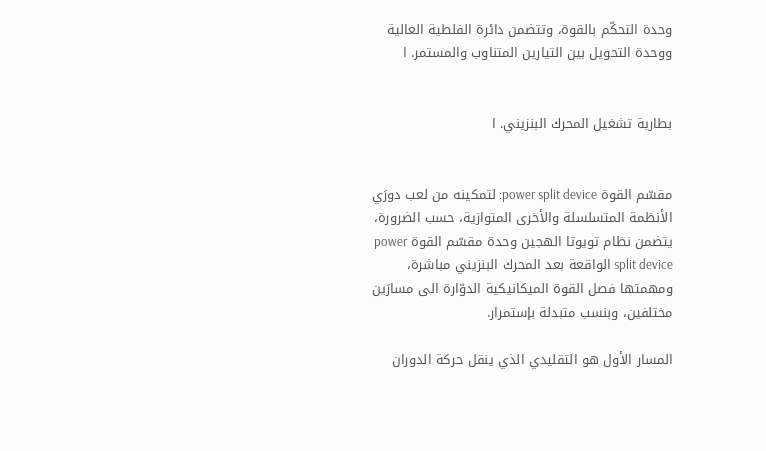وحدة التحكّم بالقوة، وتتضمن دائرة الفلطية العالية ووحدة التحويل بين التيارين المتناوب والمستمر. ا


بطارية تشغيل المحرك البنزيني. ا


مقسّم القوة power split device: لتمكينه من لعب دورَي الأنظمة المتسلسلة والأخرى المتوازية، حسب الضرورة، يتضمن نظام تويوتا الهجين وحدة مقسّم القوة power split device الواقعة بعد المحرك البنزيني مباشرة، ومهمتها فصل القوة الميكانيكية الدوّارة الى مسارَين مختلفين، وبنسب متبدلة بإستمرار.

المسار الأول هو التقليدي الذي ينقل حركة الدوران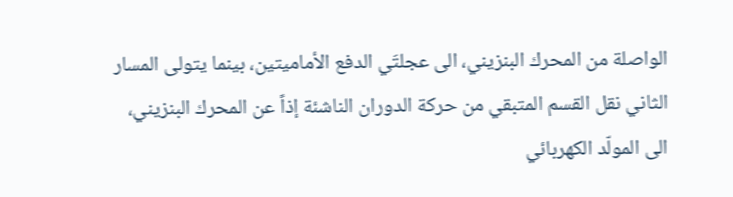الواصلة من المحرك البنزيني، الى عجلتَي الدفع الأماميتين، بينما يتولى المسار الثاني نقل القسم المتبقي من حركة الدوران الناشئة إذاً عن المحرك البنزيني، الى المولّد الكهربائي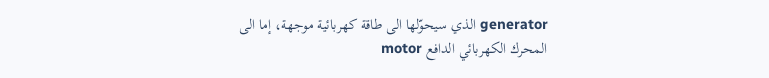generator الذي سيحوّلها الى طاقة كهربائية موجهة، إما الى المحرك الكهربائي الدافع motor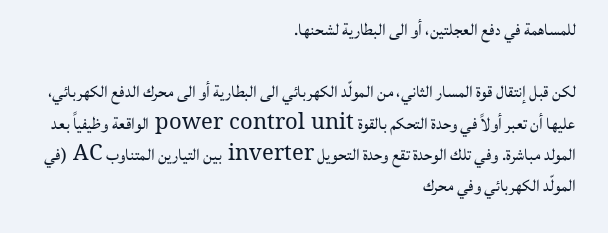للمساهمة في دفع العجلتين، أو الى البطارية لشحنها.

لكن قبل إنتقال قوة المسار الثاني، من المولّد الكهربائي الى البطارية أو الى محرك الدفع الكهربائي، عليها أن تعبر أولاً في وحدة التحكم بالقوة power control unit الواقعة وظيفياً بعد المولد مباشرة. وفي تلك الوحدة تقع وحدة التحويل inverter بين التيارين المتناوب AC (في المولّد الكهربائي وفي محرك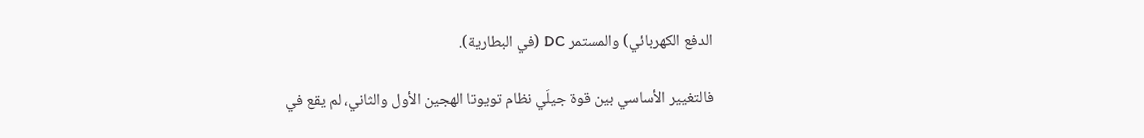الدفع الكهربائي) والمستمر DC (في البطارية).

فالتغيير الأساسي بين قوة جيلَي نظام تويوتا الهجين الأول والثاني، لم يقع في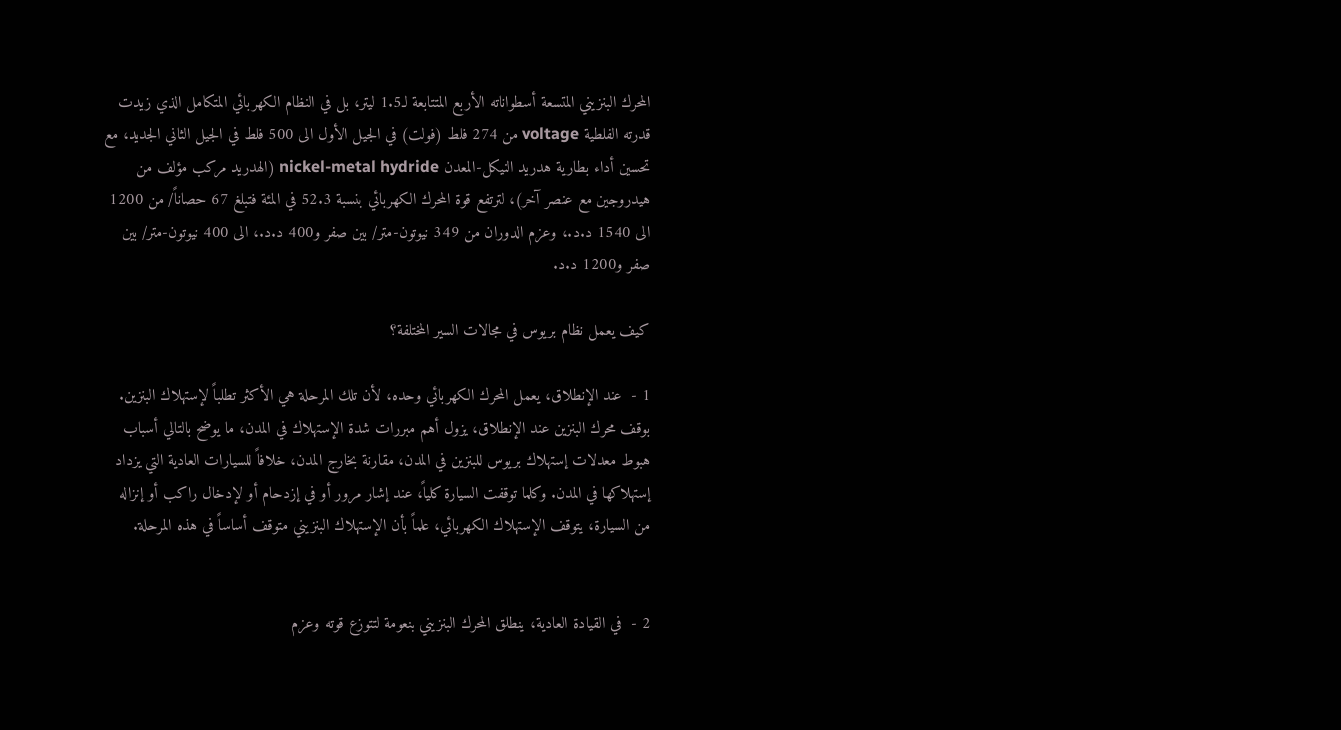المحرك البنزيني المتسعة أسطواناته الأربع المتتابعة لـ1.5 ليتر، بل في النظام الكهربائي المتكامل الذي زيدت قدرته الفلطية voltage من 274 فلط (فولت) في الجيل الأول الى 500 فلط في الجيل الثاني الجديد، مع تحسين أداء بطارية هدريد النيكل-المعدن nickel-metal hydride (الهدريد مركب مؤلف من هيدروجين مع عنصر آخر)، لترتفع قوة المحرك الكهربائي بنسبة 52.3 في المئة فتبلغ 67 حصاناً/ من 1200 الى 1540 د.د.، وعزم الدوران من 349 نيوتون-متر/ بين صفر و400 د.د.، الى 400 نيوتون-متر/ بين صفر و1200 د.د.

كيف يعمل نظام بريوس في مجالات السير المختلفة؟

1 -  عند الإنطلاق، يعمل المحرك الكهربائي وحده، لأن تلك المرحلة هي الأكثر تطلباً لإستهلاك البنزين. بوقف محرك البنزين عند الإنطلاق، يزول أهم مبررات شدة الإستهلاك في المدن، ما يوضح بالتالي أسباب هبوط معدلات إستهلاك بريوس للبنزين في المدن، مقارنة بخارج المدن، خلافاً للسيارات العادية التي يزداد إستهلاكها في المدن. وكلما توقفت السيارة كلياً، عند إشار مرور أو في إزدحام أو لإدخال راكب أو إنزاله من السيارة، يتوقف الإستهلاك الكهربائي، علماً بأن الإستهلاك البنزيني متوقف أساساً في هذه المرحلة.


2 -  في القيادة العادية، ينطلق المحرك البنزيني بنعومة لتتوزع قوته وعزم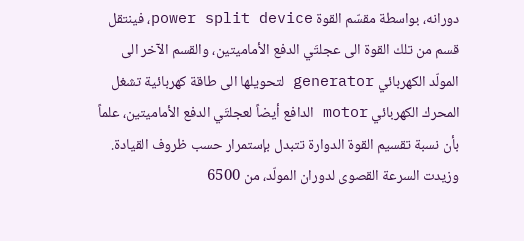دورانه، بواسطة مقسّم القوة power split device، فينتقل قسم من تلك القوة الى عجلتَي الدفع الأماميتين، والقسم الآخر الى المولّد الكهربائي generator لتحويلها الى طاقة كهربائية تشغل المحرك الكهربائي motor الدافع أيضاً لعجلتَي الدفع الأماميتين، علماً بأن نسبة تقسيم القوة الدوارة تتبدل بإستمرار حسب ظروف القيادة. وزيدت السرعة القصوى لدوران المولّد، من 6500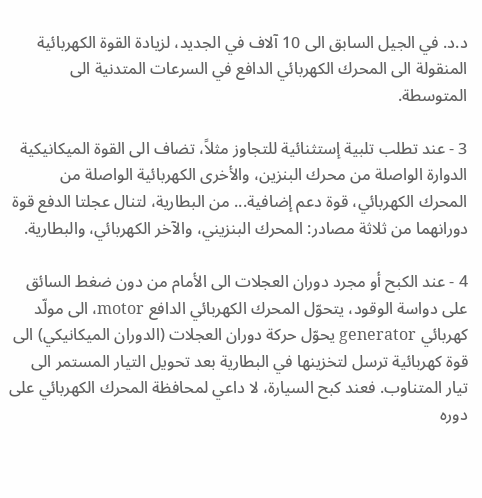د.د. في الجيل السابق الى 10 آلاف في الجديد، لزيادة القوة الكهربائية المنقولة الى المحرك الكهربائي الدافع في السرعات المتدنية الى المتوسطة.

3 - عند تطلب تلبية إستثنائية للتجاوز مثلاً، تضاف الى القوة الميكانيكية الدوارة الواصلة من محرك البنزين، والأخرى الكهربائية الواصلة من المحرك الكهربائي، قوة دعم إضافية... من البطارية، لتنال عجلتا الدفع قوة دورانهما من ثلاثة مصادر: المحرك البنزيني، والآخر الكهربائي، والبطارية.

4 - عند الكبح أو مجرد دوران العجلات الى الأمام من دون ضغط السائق على دواسة الوقود، يتحوّل المحرك الكهربائي الدافع motor، الى مولّد كهربائي generator يحوّل حركة دوران العجلات (الدوران الميكانيكي) الى قوة كهربائية ترسل لتخزينها في البطارية بعد تحويل التيار المستمر الى تيار المتناوب. فعند كبح السيارة، لا داعي لمحافظة المحرك الكهربائي على دوره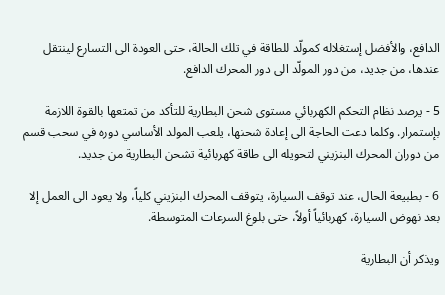الدافع، والأفضل إستغلاله كمولّد للطاقة في تلك الحالة، حتى العودة الى التسارع لينتقل عندها، من جديد، من دور المولّد الى دور المحرك الدافع.

5 - يرصد نظام التحكم الكهربائي مستوى شحن البطارية للتأكد من تمتعها بالقوة اللازمة بإستمرار. وكلما دعت الحاجة الى إعادة شحنها، يلعب المولد الأساسي دوره في سحب قسم من دوران المحرك البنزيني لتحويله الى طاقة كهربائية تشحن البطارية من جديد.

6 - بطبيعة الحال، عند توقف السيارة، يتوقف المحرك البنزيني كلياً، ولا يعود الى العمل إلا بعد نهوض السيارة، كهربائياً أولاً، حتى بلوغ السرعات المتوسطة.

ويذكر أن البطارية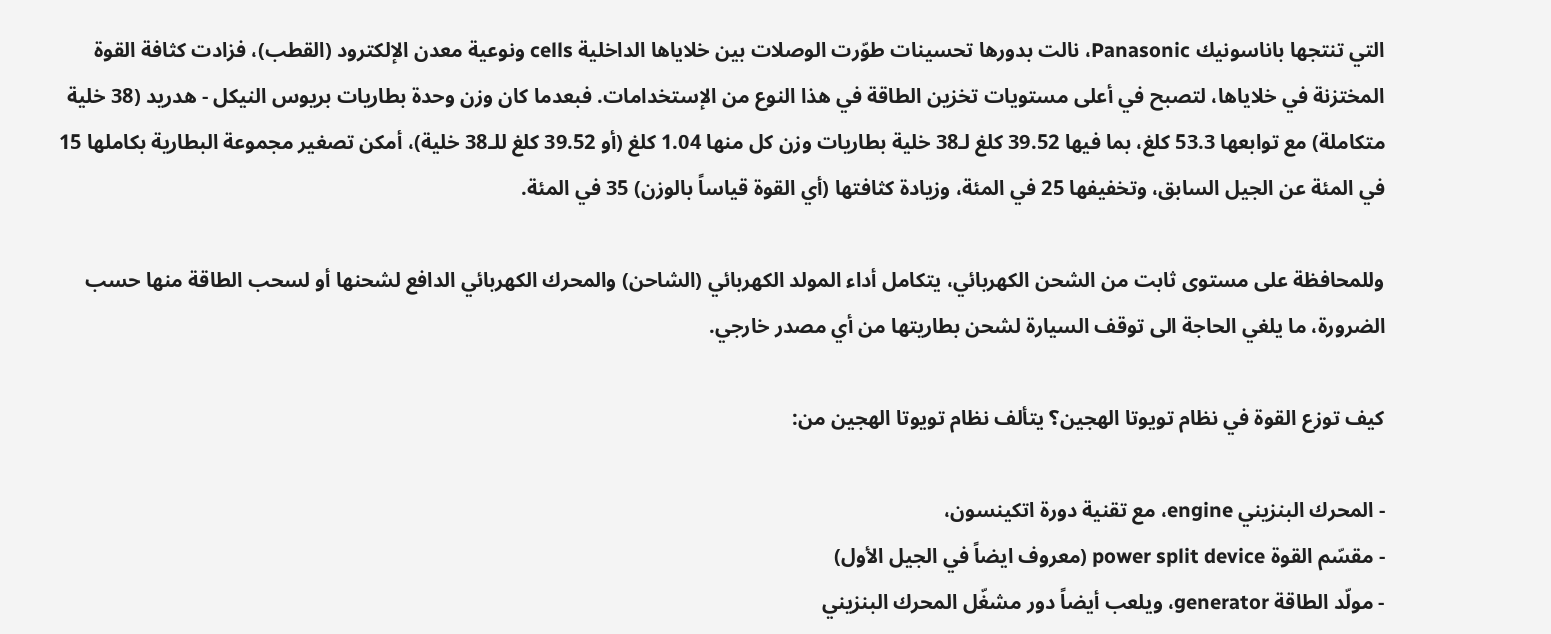التي تنتجها باناسونيك Panasonic، نالت بدورها تحسينات طوّرت الوصلات بين خلاياها الداخلية cells ونوعية معدن الإلكترود (القطب)، فزادت كثافة القوة المختزنة في خلاياها، لتصبح في أعلى مستويات تخزين الطاقة في هذا النوع من الإستخدامات. فبعدما كان وزن وحدة بطاريات بريوس النيكل - هدريد (38 خلية متكاملة) مع توابعها 53.3 كلغ، بما فيها 39.52 كلغ لـ38 خلية بطاريات وزن كل منها 1.04 كلغ (أو 39.52 كلغ للـ38 خلية)، أمكن تصغير مجموعة البطارية بكاملها 15 في المئة عن الجيل السابق، وتخفيفها 25 في المئة، وزيادة كثافتها (أي القوة قياساً بالوزن) 35 في المئة.

وللمحافظة على مستوى ثابت من الشحن الكهربائي، يتكامل أداء المولد الكهربائي (الشاحن) والمحرك الكهربائي الدافع لشحنها أو لسحب الطاقة منها حسب الضرورة، ما يلغي الحاجة الى توقف السيارة لشحن بطاريتها من أي مصدر خارجي.

كيف توزع القوة في نظام تويوتا الهجين؟ يتألف نظام تويوتا الهجين من:

- المحرك البنزيني engine، مع تقنية دورة اتكينسون،
- مقسّم القوة power split device (معروف ايضاً في الجيل الأول)
- مولّد الطاقة generator، ويلعب أيضاً دور مشغّل المحرك البنزيني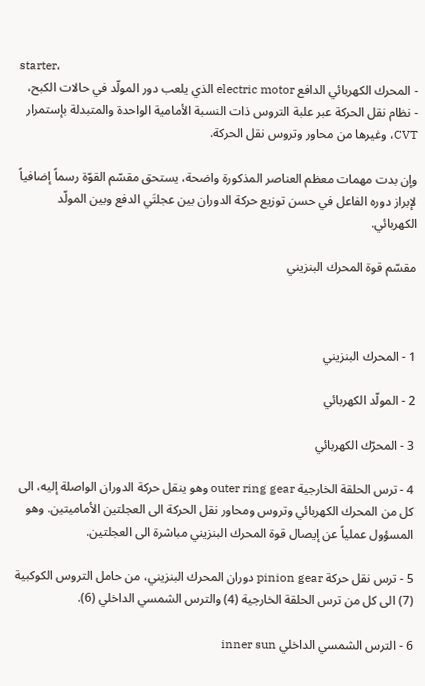starter،
- المحرك الكهربائي الدافع electric motor الذي يلعب دور المولّد في حالات الكبح،
- نظام نقل الحركة عبر علبة التروس ذات النسبة الأمامية الواحدة والمتبدلة بإستمرار CVT، وغيرها من محاور وتروس نقل الحركة.

وإن بدت مهمات معظم العناصر المذكورة واضحة، يستحق مقسّم القوّة رسماً إضافياً لإبراز دوره الفاعل في حسن توزيع حركة الدوران بين عجلتَي الدفع وبين المولّد الكهربائي.

مقسّم قوة المحرك البنزيني



1 - المحرك البنزيني

2 - المولّد الكهربائي

3 - المحرّك الكهربائي

4 - ترس الحلقة الخارجية outer ring gear وهو ينقل حركة الدوران الواصلة إليه، الى كل من المحرك الكهربائي وتروس ومحاور نقل الحركة الى العجلتين الأماميتين. وهو المسؤول عملياً عن إيصال قوة المحرك البنزيني مباشرة الى العجلتين.

5 - ترس نقل حركة pinion gear دوران المحرك البنزيني، من حامل التروس الكوكبية (7) الى كل من ترس الحلقة الخارجية (4) والترس الشمسي الداخلي (6).

6 - الترس الشمسي الداخلي inner sun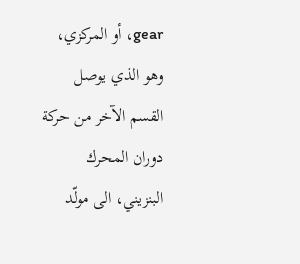gear، أو المركزي، وهو الذي يوصل القسم الآخر من حركة دوران المحرك البنزيني، الى مولّد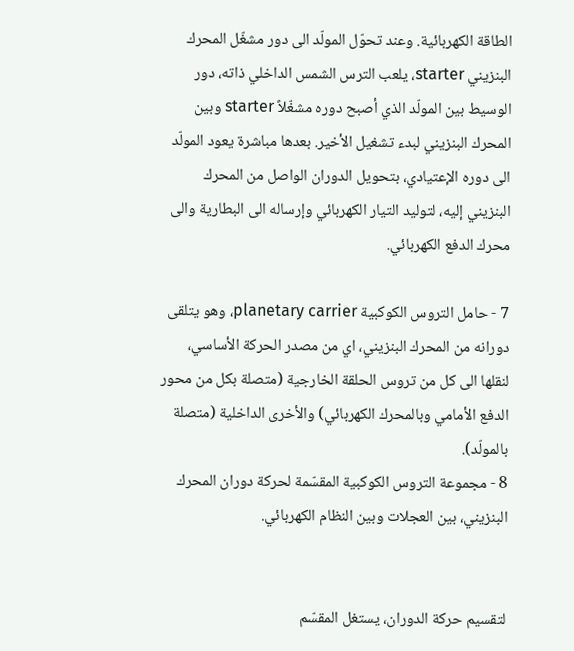الطاقة الكهربائية. وعند تحوّل المولّد الى دور مشغّل المحرك البنزيني starter، يلعب الترس الشمس الداخلي ذاته، دور الوسيط بين المولّد الذي أصبح دوره مشغّلاً starter وبين المحرك البنزيني لبدء تشغيل الأخير. بعدها مباشرة يعود المولّد الى دوره الإعتيادي، بتحويل الدوران الواصل من المحرك البنزيني إليه، لتوليد التيار الكهربائي وإرساله الى البطارية والى محرك الدفع الكهربائي.

7 - حامل التروس الكوكبية planetary carrier، وهو يتلقى دورانه من المحرك البنزيني، اي من مصدر الحركة الأساسي، لنقلها الى كل من تروس الحلقة الخارجية (متصلة بكل من محور الدفع الأمامي وبالمحرك الكهربائي) والأخرى الداخلية (متصلة بالمولّد).
8 - مجموعة التروس الكوكبية المقسّمة لحركة دوران المحرك البنزيني، بين العجلات وبين النظام الكهربائي.


لتقسيم حركة الدوران، يستغل المقسّم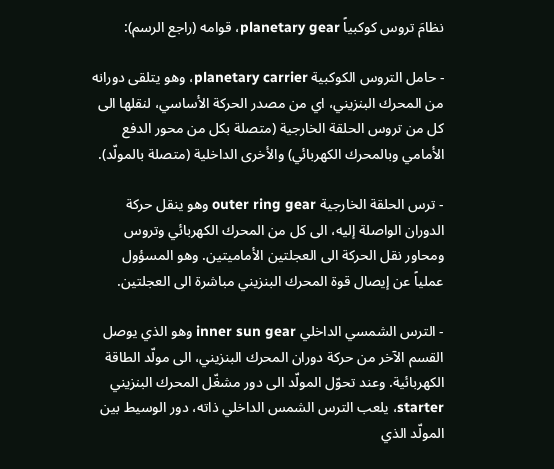نظامَ تروس كوكبياً planetary gear، قوامه (راجع الرسم):

- حامل التروس الكوكبية planetary carrier، وهو يتلقى دورانه من المحرك البنزيني، اي من مصدر الحركة الأساسي، لنقلها الى كل من تروس الحلقة الخارجية (متصلة بكل من محور الدفع الأمامي وبالمحرك الكهربائي) والأخرى الداخلية (متصلة بالمولّد).

- ترس الحلقة الخارجية outer ring gear وهو ينقل حركة الدوران الواصلة إليه، الى كل من المحرك الكهربائي وتروس ومحاور نقل الحركة الى العجلتين الأماميتين. وهو المسؤول عملياً عن إيصال قوة المحرك البنزيني مباشرة الى العجلتين.

- الترس الشمسي الداخلي inner sun gear وهو الذي يوصل القسم الآخر من حركة دوران المحرك البنزيني، الى مولّد الطاقة الكهربائية. وعند تحوّل المولّد الى دور مشغّل المحرك البنزيني starter، يلعب الترس الشمس الداخلي ذاته، دور الوسيط بين المولّد الذي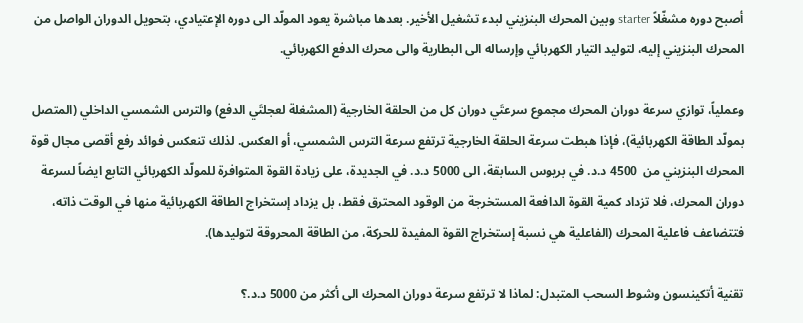أصبح دوره مشغّلاً starter وبين المحرك البنزيني لبدء تشغيل الأخير. بعدها مباشرة يعود المولّد الى دوره الإعتيادي، بتحويل الدوران الواصل من المحرك البنزيني إليه، لتوليد التيار الكهربائي وإرساله الى البطارية والى محرك الدفع الكهربائي.

وعملياً، توازي سرعة دوران المحرك مجموع سرعتَي دوران كل من الحلقة الخارجية (المشغلة لعجلتَي الدفع) والترس الشمسي الداخلي (المتصل بمولّد الطاقة الكهربائية)، فإذا هبطت سرعة الحلقة الخارجية ترتفع سرعة الترس الشمسي، أو العكس. لذلك تنعكس فوائد رفع أقصى مجال قوة المحرك البنزيني من  4500 د.د. في بريوس السابقة، الى 5000 د.د. في الجديدة، على زيادة القوة المتوافرة للمولّد الكهربائي التابع ايضاً لسرعة دوران المحرك، فلا تزداد كمية القوة الدافعة المستخرجة من الوقود المحترق فقط، بل يزداد إستخراج الطاقة الكهربائية منها في الوقت ذاته، فتتضاعف فاعلية المحرك (الفاعلية هي نسبة إستخراج القوة المفيدة للحركة، من الطاقة المحروقة لتوليدها).

تقنية أتكينسون وشوط السحب المتبدل: لماذا لا ترتفع سرعة دوران المحرك الى أكثر من 5000 د.د.؟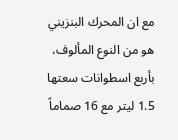مع ان المحرك البنزيني هو من النوع المألوف، بأربع اسطوانات سعتها 1.5 ليتر مع 16 صماماً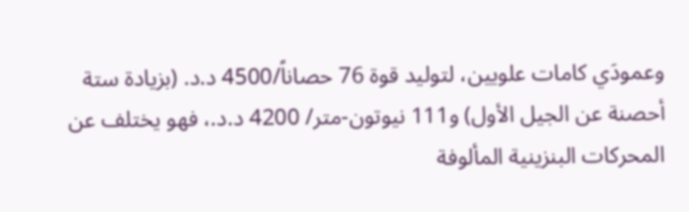وعمودَي كامات علويين، لتوليد قوة 76 حصاناً/4500 د.د. (بزيادة ستة أحصنة عن الجيل الأول) و111 نيوتون-متر/ 4200 د.د.، فهو يختلف عن المحركات البنزينية المألوفة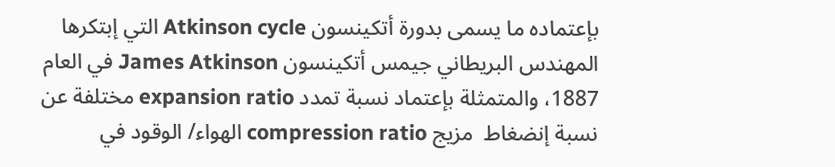بإعتماده ما يسمى بدورة أتكينسون Atkinson cycle التي إبتكرها المهندس البريطاني جيمس أتكينسون James Atkinson في العام 1887، والمتمثلة بإعتماد نسبة تمدد expansion ratio مختلفة عن نسبة إنضغاط  مزيج compression ratio الهواء/ الوقود في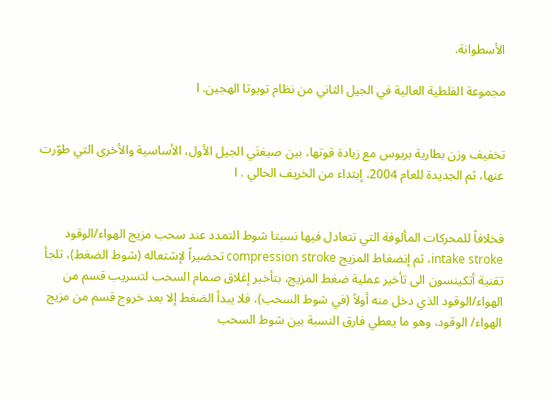الأسطوانة.

مجموعة الفلطية العالية في الجيل الثاني من نظام تويوتا الهجين. ا


تخفيف وزن بطارية بريوس مع زيادة قوتها، بين صيغتَي الجيل الأول، الأساسية والأخرى التي طوّرت عنها، ثم الجديدة للعام 2004، إبتداء من الخريف الحالي . ا


فخلافاً للمحركات المألوفة التي تتعادل فيها نسبتا شوط التمدد عند سحب مزيج الهواء/الوقود intake stroke، ثم إنضغاط المزيج compression stroke تحضيراً لإشتعاله (شوط الضغط)، تلجأ تقنية أتكينسون الى تأخير عملية ضغط المزيج، بتأخير إغلاق صمام السحب لتسريب قسم من الهواء/الوقود الذي دخل منه أولاً (في شوط السحب)، فلا يبدأ الضغط إلا بعد خروج قسم من مزيج الهواء/ الوقود، وهو ما يعطي فارق النسبة بين شوط السحب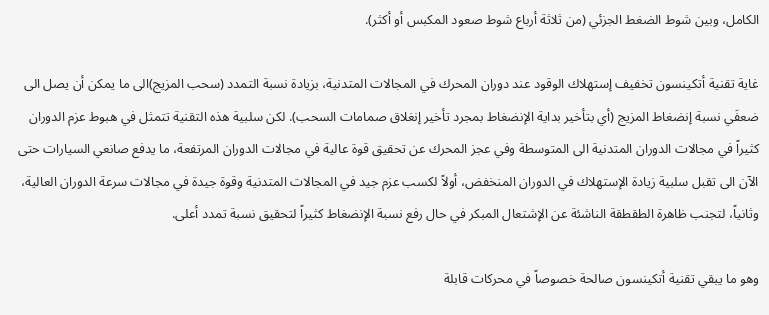الكامل، وبين شوط الضغط الجزئي (من ثلاثة أرباع شوط صعود المكبس أو أكثر).

غاية تقنية أتكينسون تخفيف إستهلاك الوقود عند دوران المحرك في المجالات المتدنية، بزيادة نسبة التمدد (سحب المزيج)الى ما يمكن أن يصل الى ضعفَي نسبة إنضغاط المزيج (أي بتأخير بداية الإنضغاط بمجرد تأخير إنغلاق صمامات السحب). لكن سلبية هذه التقنية تتمثل في هبوط عزم الدوران كثيراً في مجالات الدوران المتدنية الى المتوسطة وفي عجز المحرك عن تحقيق قوة عالية في مجالات الدوران المرتفعة، ما يدفع صانعي السيارات حتى الآن الى تقبل سلبية زيادة الإستهلاك في الدوران المنخفض، أولاً لكسب عزم جيد في المجالات المتدنية وقوة جيدة في مجالات سرعة الدوران العالية، وثانياً، لتجنب ظاهرة الطقطقة الناشئة عن الإشتعال المبكر في حال رفع نسبة الإنضغاط كثيراً لتحقيق نسبة تمدد أعلى.

وهو ما يبقي تقنية أتكينسون صالحة خصوصاً في محركات قابلة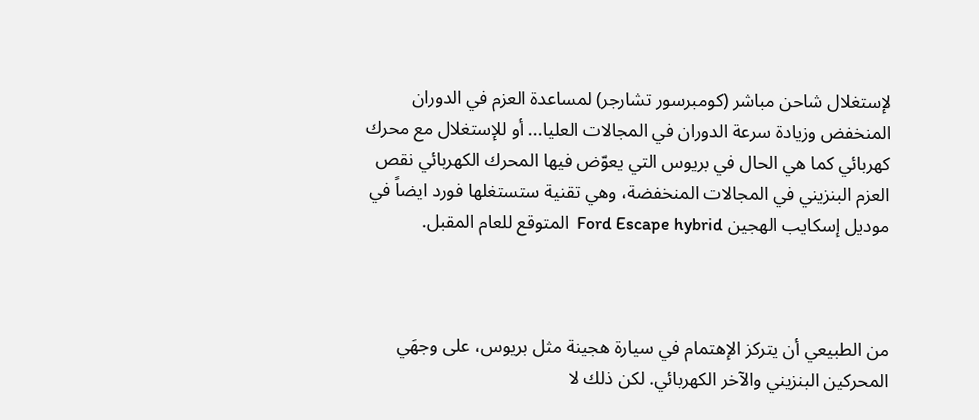لإستغلال شاحن مباشر (كومبرسور تشارجر) لمساعدة العزم في الدوران المنخفض وزيادة سرعة الدوران في المجالات العليا... أو للإستغلال مع محرك كهربائي كما هي الحال في بريوس التي يعوّض فيها المحرك الكهربائي نقص العزم البنزيني في المجالات المنخفضة، وهي تقنية ستستغلها فورد ايضاً في موديل إسكايب الهجين Ford Escape hybrid  المتوقع للعام المقبل.



من الطبيعي أن يتركز الإهتمام في سيارة هجينة مثل بريوس، على وجهَي المحركين البنزيني والآخر الكهربائي. لكن ذلك لا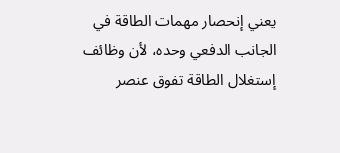يعني إنحصار مهمات الطاقة في الجانب الدفعي وحده، لأن وظائف إستغلال الطاقة تفوق عنصر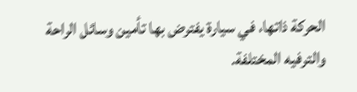الحركة ذاتها، في سيارة يفترض بها تأمين وسائل الراحة والترفيه المختلفة.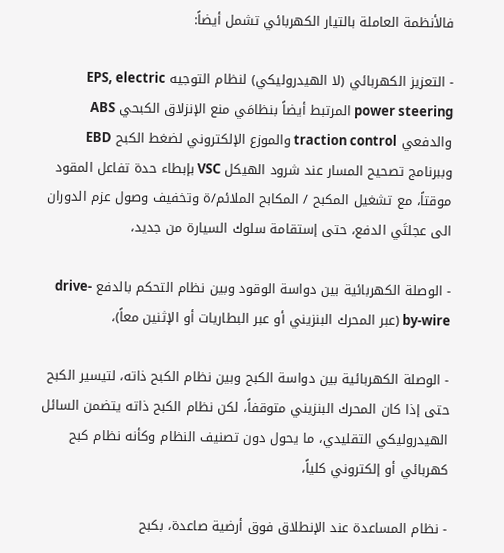فالأنظمة العاملة بالتيار الكهربائي تشمل أيضاً:

- التعزيز الكهربائي (لا الهيدروليكي) لنظام التوجيه EPS, electric power steering المرتبط أيضاً بنظامَي منع الإنزلاق الكبحي ABS والدفعي traction control والموزع الإلكتروني لضغط الكبح EBD وببرنامج تصحيح المسار عند شرود الهيكل VSC بإبطاء حدة تفاعل المقود موقتاً، مع تشغيل المكبح / المكابح الملائم/ة وتخفيف وصول عزم الدوران الى عجلتَي الدفع، حتى إستقامة سلوك السيارة من جديد،

- الوصلة الكهربائية بين دواسة الوقود وبين نظام التحكم بالدفع drive-by-wire (عبر المحرك البنزيني أو عبر البطاريات أو الإثنين معاً)،

- الوصلة الكهربائية بين دواسة الكبح وبين نظام الكبح ذاته، لتيسير الكبح حتى إذا كان المحرك البنزيني متوقفاً، لكن نظام الكبح ذاته يتضمن السائل الهيدروليكي التقليدي، ما يحول دون تصنيف النظام وكأنه نظام كبح كهربائي أو إلكتروني كلياً،

- نظام المساعدة عند الإنطلاق فوق أرضية صاعدة، بكبح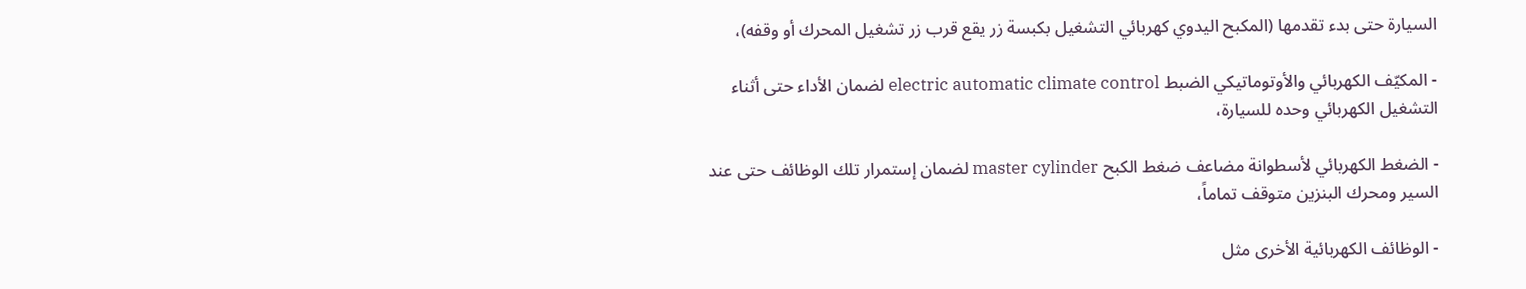السيارة حتى بدء تقدمها (المكبح اليدوي كهربائي التشغيل بكبسة زر يقع قرب زر تشغيل المحرك أو وقفه)،

- المكيّف الكهربائي والأوتوماتيكي الضبط electric automatic climate control لضمان الأداء حتى أثناء التشغيل الكهربائي وحده للسيارة،

- الضغط الكهربائي لأسطوانة مضاعف ضغط الكبح master cylinder لضمان إستمرار تلك الوظائف حتى عند السير ومحرك البنزين متوقف تماماً،

- الوظائف الكهربائية الأخرى مثل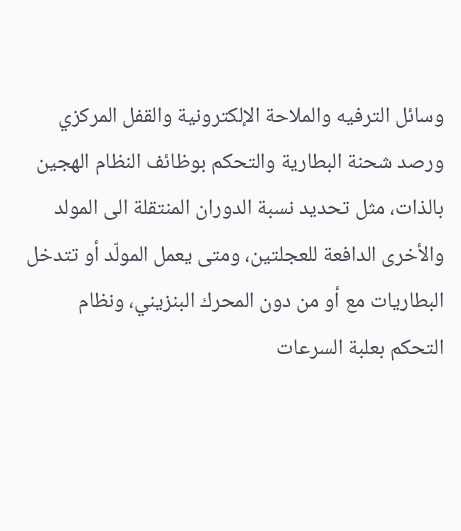وسائل الترفيه والملاحة الإلكترونية والقفل المركزي ورصد شحنة البطارية والتحكم بوظائف النظام الهجين بالذات، مثل تحديد نسبة الدوران المنتقلة الى المولد والأخرى الدافعة للعجلتين، ومتى يعمل المولّد أو تتدخل البطاريات مع أو من دون المحرك البنزيني، ونظام التحكم بعلبة السرعات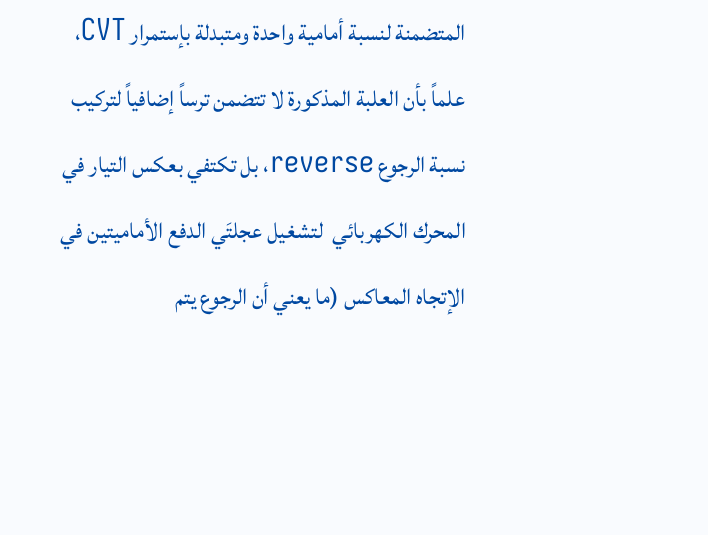المتضمنة لنسبة أمامية واحدة ومتبدلة بإستمرار CVT، علماً بأن العلبة المذكورة لا تتضمن ترساً إضافياً لتركيب نسبة الرجوع reverse، بل تكتفي بعكس التيار في المحرك الكهربائي  لتشغيل عجلتَي الدفع الأماميتين في الإتجاه المعاكس (ما يعني أن الرجوع يتم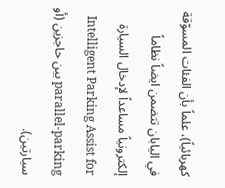كهربائياً)، علماً بأن الفئات المسوّقة في اليابان تتضمن ايضاً نظاماً إلكترونياً مساعداً لإدخال السيارة Intelligent Parking Assist for parallel-parking بين حاجزين (أو سيارتين).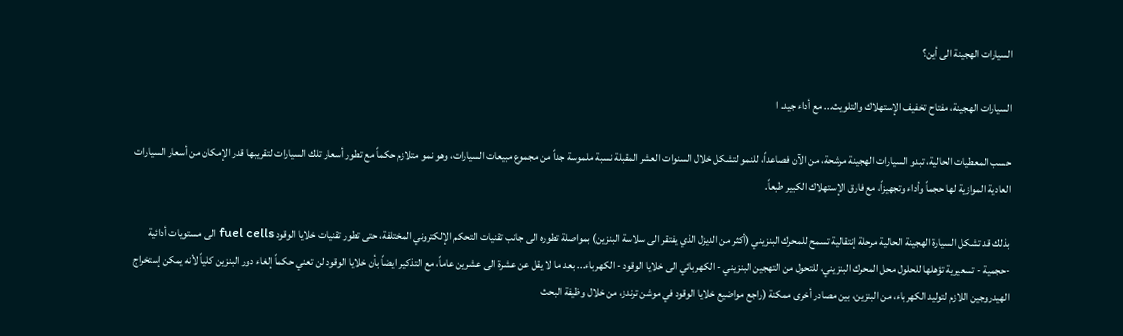السيارات الهجينة الى أين؟

السيارات الهجينة، مفتاح تخفيف الإستهلاك والتلويث... مع أداء جيد. ا

حسب المعطيات الحالية، تبدو السيارات الهجينة مرشحة، من الآن فصاعداً، للنمو لتشكل خلال السنوات العشر المقبلة نسبة ملموسة جداً من مجموع مبيعات السيارات، وهو نمو متلازم حكماً مع تطور أسعار تلك السيارات لتقريبها قدر الإمكان من أسعار السيارات العادية الموازية لها حجماً وأداء وتجهيزاً، مع فارق الإستهلاك الكبير طبعاً.

بذلك قد تشكل السيارة الهجينة الحالية مرحلة إنتقالية تسمح للمحرك البنزيني (أكثر من الديزل الذي يفتقر الى سلاسة البنزين) بمواصلة تطوره الى جانب تقنيات التحكم الإلكتروني المختلفة، حتى تطور تقنيات خلايا الوقود fuel cells الى مستويات أدائية -حجمية - تسعيرية تؤهلها للحلول محل المحرك البنزيني، للتحول من التهجين البنزيني - الكهربائي الى خلايا الوقود - الكهرباء... بعد ما لا يقل عن عشرة الى عشرين عاماً، مع التذكير ايضاً بأن خلايا الوقود لن تعني حكماً إلغاء دور البنزين كلياً لأنه يمكن إستخراج الهيدروجين اللازم لتوليد الكهرباء، من البنزين، بين مصادر أخرى ممكنة (راجع مواضيع خلايا الوقود في موشن ترندز، من خلال وظيفة البحث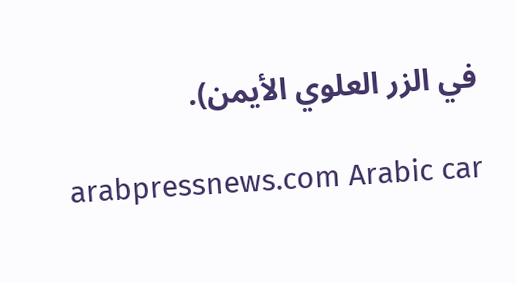في الزر العلوي الأيمن).

arabpressnews.com Arabic car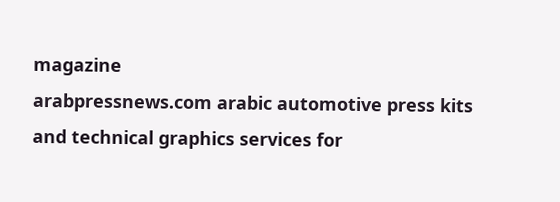magazine
arabpressnews.com arabic automotive press kits and technical graphics services for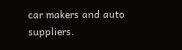car makers and auto suppliers.